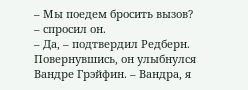– Мы поедем бросить вызов? – спросил он.
– Да, – подтвердил Редберн. Повернувшись, он улыбнулся Вандре Грэйфин. – Вандра, я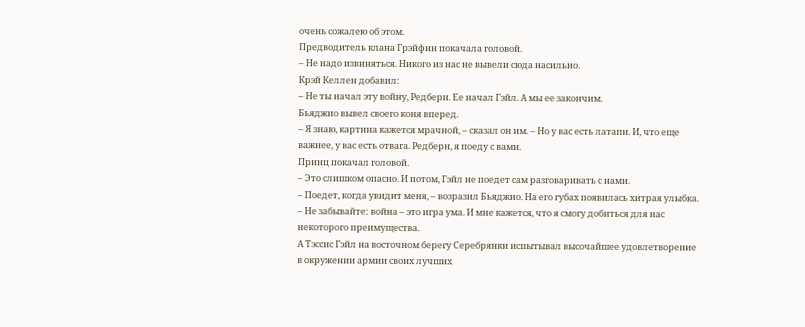очень сожалею об этом.
Предводитель клана Грэйфин покачала головой.
– Не надо извиняться. Никого из нас не вывели сюда насильно.
Крэй Келлен добавил:
– Не ты начал эту войну, Редберн. Ее начал Гэйл. А мы ее закончим.
Бьяджио вывел своего коня вперед.
– Я знаю, картина кажется мрачной, – сказал он им. – Но у вас есть латапи. И, что еще важнее, у вас есть отвага. Редберн, я поеду с вами.
Принц покачал головой.
– Это слишком опасно. И потом, Гэйл не поедет сам разговаривать с нами.
– Поедет, когда увидит меня, – возразил Бьяджио. На его губах появилась хитрая улыбка. – Не забывайте: война – это игра ума. И мне кажется, что я смогу добиться для нас некоторого преимущества.
А Тэссис Гэйл на восточном берегу Серебрянки испытывал высочайшее удовлетворение в окружении армии своих лучших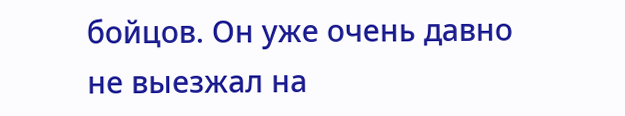бойцов. Он уже очень давно не выезжал на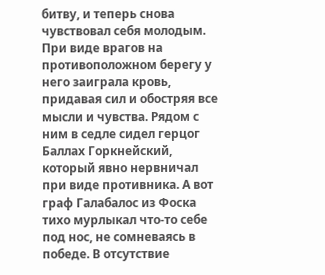битву, и теперь снова чувствовал себя молодым. При виде врагов на противоположном берегу у него заиграла кровь, придавая сил и обостряя все мысли и чувства. Рядом с ним в седле сидел герцог Баллах Горкнейский, который явно нервничал при виде противника. А вот граф Галабалос из Фоска тихо мурлыкал что-то себе под нос, не сомневаясь в победе. В отсутствие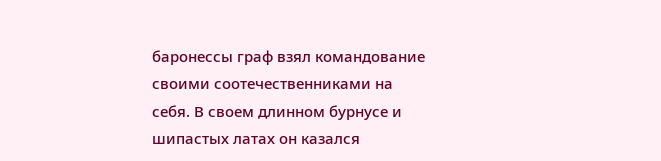баронессы граф взял командование своими соотечественниками на себя. В своем длинном бурнусе и шипастых латах он казался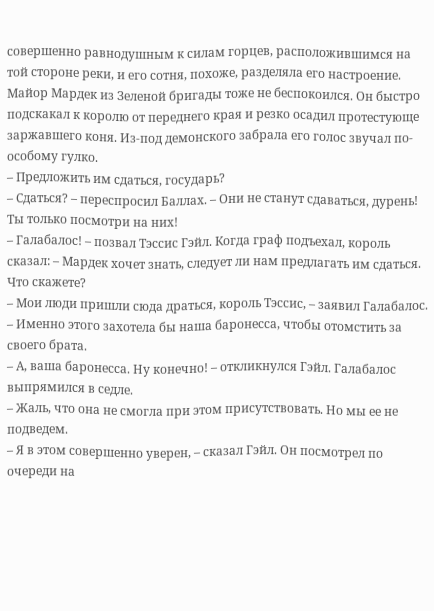совершенно равнодушным к силам горцев, расположившимся на той стороне реки, и его сотня, похоже, разделяла его настроение. Майор Мардек из Зеленой бригады тоже не беспокоился. Он быстро подскакал к королю от переднего края и резко осадил протестующе заржавшего коня. Из-под демонского забрала его голос звучал по-особому гулко.
– Предложить им сдаться, государь?
– Сдаться? – переспросил Баллах. – Они не станут сдаваться, дурень! Ты только посмотри на них!
– Галабалос! – позвал Тэссис Гэйл. Когда граф подъехал, король сказал: – Мардек хочет знать, следует ли нам предлагать им сдаться. Что скажете?
– Мои люди пришли сюда драться, король Тэссис, – заявил Галабалос. – Именно этого захотела бы наша баронесса, чтобы отомстить за своего брата.
– А, ваша баронесса. Ну конечно! – откликнулся Гэйл. Галабалос выпрямился в седле.
– Жаль, что она не смогла при этом присутствовать. Но мы ее не подведем.
– Я в этом совершенно уверен, – сказал Гэйл. Он посмотрел по очереди на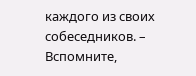каждого из своих собеседников. – Вспомните,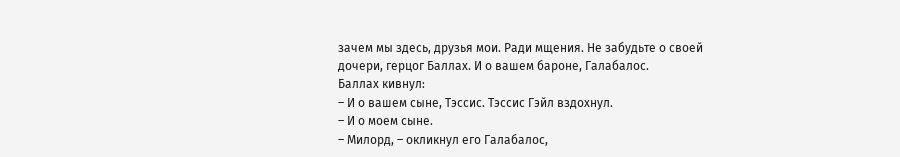зачем мы здесь, друзья мои. Ради мщения. Не забудьте о своей дочери, герцог Баллах. И о вашем бароне, Галабалос.
Баллах кивнул:
– И о вашем сыне, Тэссис. Тэссис Гэйл вздохнул.
– И о моем сыне.
– Милорд, – окликнул его Галабалос,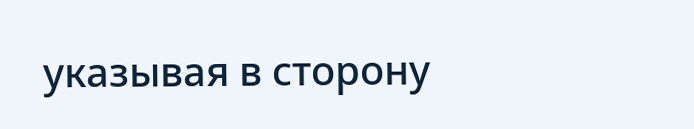указывая в сторону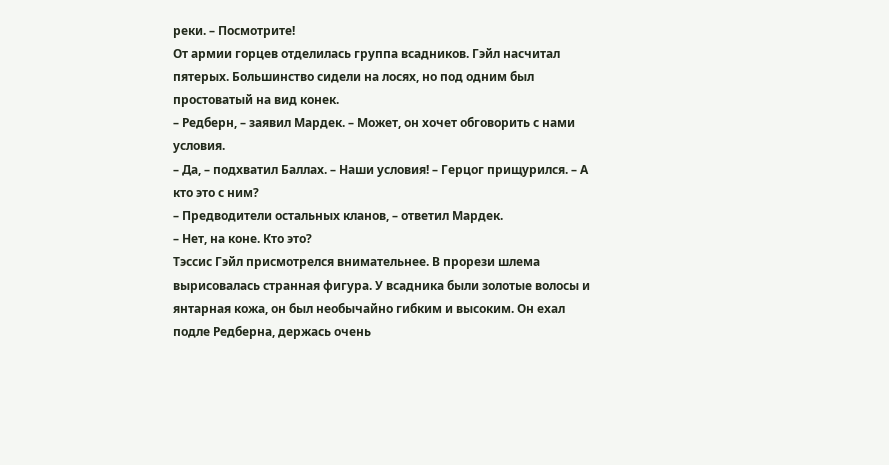реки. – Посмотрите!
От армии горцев отделилась группа всадников. Гэйл насчитал пятерых. Большинство сидели на лосях, но под одним был простоватый на вид конек.
– Редберн, – заявил Мардек. – Может, он хочет обговорить с нами условия.
– Да, – подхватил Баллах. – Наши условия! – Герцог прищурился. – А кто это с ним?
– Предводители остальных кланов, – ответил Мардек.
– Нет, на коне. Кто это?
Тэссис Гэйл присмотрелся внимательнее. В прорези шлема вырисовалась странная фигура. У всадника были золотые волосы и янтарная кожа, он был необычайно гибким и высоким. Он ехал подле Редберна, держась очень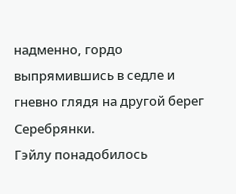надменно, гордо выпрямившись в седле и гневно глядя на другой берег Серебрянки.
Гэйлу понадобилось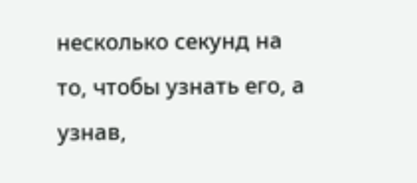несколько секунд на то, чтобы узнать его, а узнав,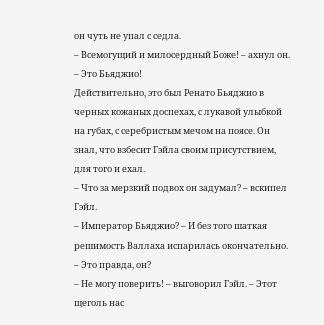он чуть не упал с седла.
– Всемогущий и милосердный Боже! – ахнул он. – Это Бьяджио!
Действительно, это был Ренато Бьяджио в черных кожаных доспехах, с лукавой улыбкой на губах, с серебристым мечом на поясе. Он знал, что взбесит Гэйла своим присутствием, для того и ехал.
– Что за мерзкий подвох он задумал? – вскипел Гэйл.
– Император Бьяджио? – И без того шаткая решимость Валлаха испарилась окончательно. – Это правда, он?
– Не могу поверить! – выговорил Гэйл. – Этот щеголь нас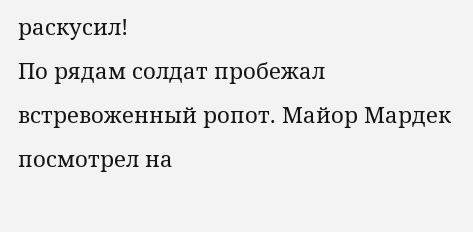раскусил!
По рядам солдат пробежал встревоженный ропот. Майор Мардек посмотрел на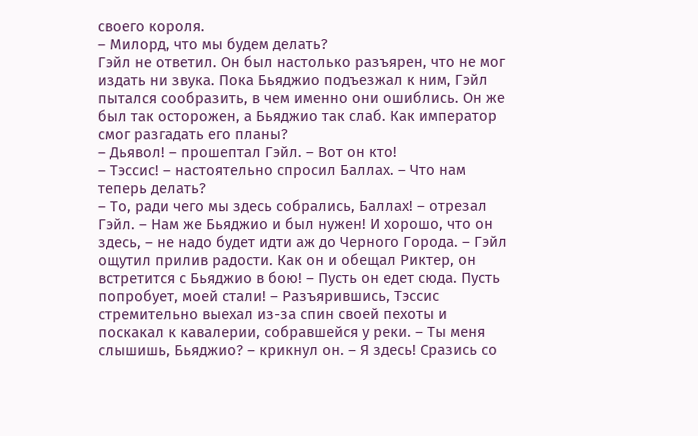своего короля.
– Милорд, что мы будем делать?
Гэйл не ответил. Он был настолько разъярен, что не мог издать ни звука. Пока Бьяджио подъезжал к ним, Гэйл пытался сообразить, в чем именно они ошиблись. Он же был так осторожен, а Бьяджио так слаб. Как император смог разгадать его планы?
– Дьявол! – прошептал Гэйл. – Вот он кто!
– Тэссис! – настоятельно спросил Баллах. – Что нам теперь делать?
– То, ради чего мы здесь собрались, Баллах! – отрезал Гэйл. – Нам же Бьяджио и был нужен! И хорошо, что он здесь, – не надо будет идти аж до Черного Города. – Гэйл ощутил прилив радости. Как он и обещал Риктер, он встретится с Бьяджио в бою! – Пусть он едет сюда. Пусть попробует, моей стали! – Разъярившись, Тэссис стремительно выехал из-за спин своей пехоты и поскакал к кавалерии, собравшейся у реки. – Ты меня слышишь, Бьяджио? – крикнул он. – Я здесь! Сразись со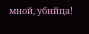мной, убийца!